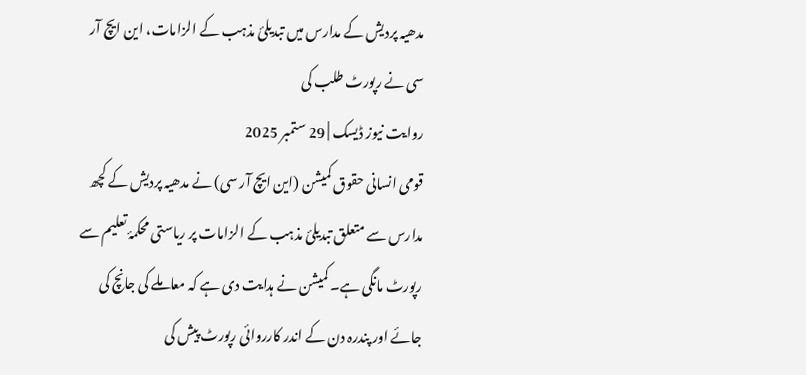مدھیہ پردیش کے مدارس میں تبدیلیٔ مذہب کے الزامات، این ایچ آر سی نے رپورٹ طلب کی
روایت نیوز ڈیسک | 29 ستمبر 2025
قومی انسانی حقوق کمیشن (این ایچ آر سی) نے مدھیہ پردیش کے کچھ مدارس سے متعلق تبدیلیٔ مذہب کے الزامات پر ریاستی محکمۂ تعلیم سے رپورٹ مانگی ہے۔ کمیشن نے ہدایت دی ہے کہ معاملے کی جانچ کی جائے اور پندرہ دن کے اندر کارروائی رپورٹ پیش کی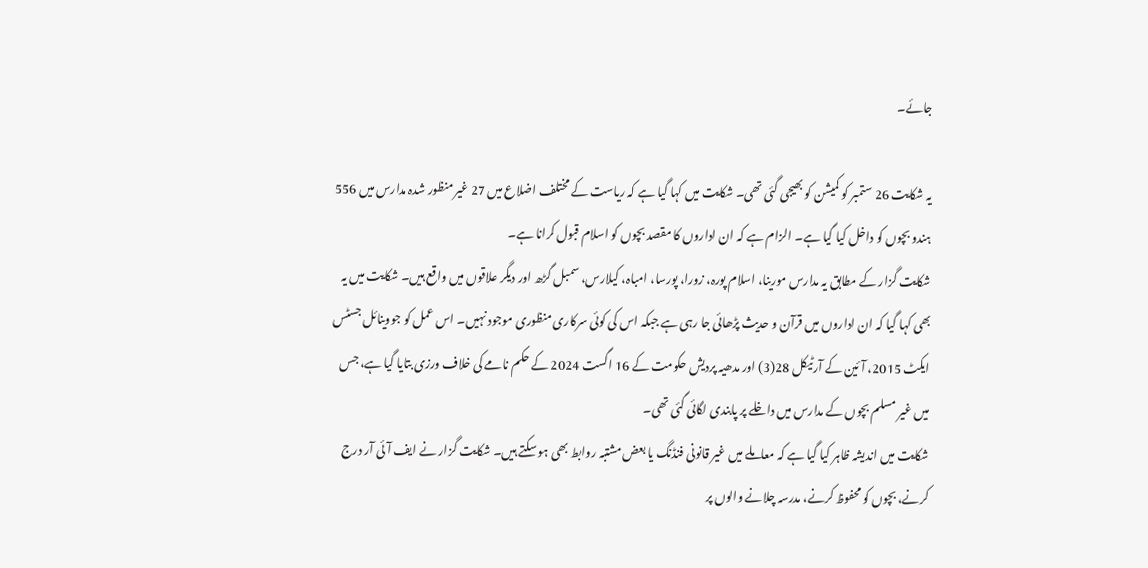جائے۔

یہ شکایت 26 ستمبر کو کمیشن کو بھیجی گئی تھی۔ شکایت میں کہا گیا ہے کہ ریاست کے مختلف اضلاع میں 27 غیر منظور شدہ مدارس میں 556 ہندو بچوں کو داخل کیا گیا ہے۔ الزام ہے کہ ان اداروں کا مقصد بچوں کو اسلام قبول کرانا ہے۔
شکایت گزار کے مطابق یہ مدارس مورینا، اسلام پورہ، زورا، پورسا، امباہ، کیلارس، سمبل گڑھ اور دیگر علاقوں میں واقع ہیں۔ شکایت میں یہ بھی کہا گیا کہ ان اداروں میں قرآن و حدیث پڑھائی جا رہی ہے جبکہ اس کی کوئی سرکاری منظوری موجود نہیں۔ اس عمل کو جووینائل جسٹس ایکٹ 2015، آئین کے آرٹیکل 28(3) اور مدھیہ پردیش حکومت کے 16 اگست 2024 کے حکم نامے کی خلاف ورزی بتایا گیا ہے، جس میں غیر مسلم بچوں کے مدارس میں داخلے پر پابندی لگائی گئی تھی۔
شکایت میں اندیشہ ظاہر کیا گیا ہے کہ معاملے میں غیر قانونی فنڈنگ یا بعض مشتبہ روابط بھی ہو سکتے ہیں۔ شکایت گزار نے ایف آئی آر درج کرنے، بچوں کو محفوظ کرنے، مدرسہ چلانے والوں پر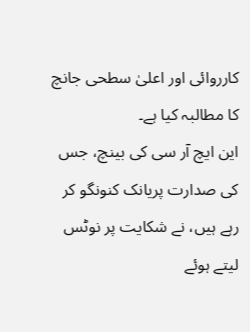کارروائی اور اعلیٰ سطحی جانچ کا مطالبہ کیا ہے۔
این ایچ آر سی کی بینچ، جس کی صدارت پریانک کنونگو کر رہے ہیں، نے شکایت پر نوٹس لیتے ہوئے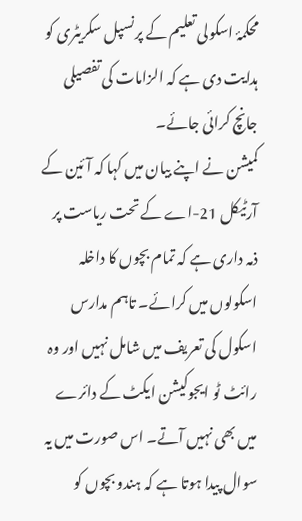محکمۂ اسکولی تعلیم کے پرنسپل سکریٹری کو ہدایت دی ہے کہ الزامات کی تفصیلی جانچ کرائی جائے۔
کمیشن نے اپنے بیان میں کہا کہ آئین کے آرٹیکل 21-اے کے تحت ریاست پر ذمہ داری ہے کہ تمام بچوں کا داخلہ اسکولوں میں کرائے۔ تاہم مدارس اسکول کی تعریف میں شامل نہیں اور وہ رائٹ ٹو ایجوکیشن ایکٹ کے دائرے میں بھی نہیں آتے۔ اس صورت میں یہ سوال پیدا ہوتا ہے کہ ہندو بچوں کو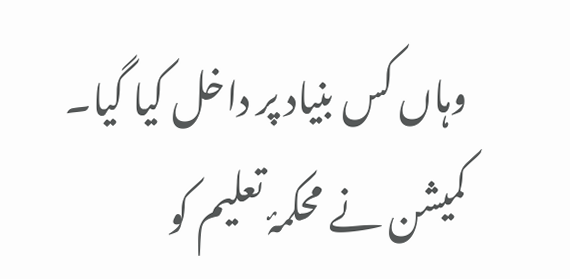وہاں کس بنیاد پر داخل کیا گیا۔
کمیشن نے محکمۂ تعلیم کو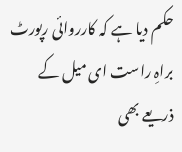حکم دیا ہے کہ کارروائی رپورٹ براہِ راست ای میل کے ذریعے بھی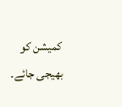کمیشن کو بھیجی جائے۔